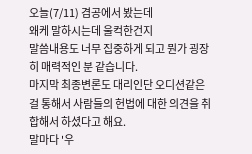오늘(7/11) 겸공에서 봤는데
왜케 말하시는데 울컥한건지
말씀내용도 너무 집중하게 되고 뭔가 굉장히 매력적인 분 같습니다.
마지막 최종변론도 대리인단 오디션같은 걸 통해서 사람들의 헌법에 대한 의견을 취합해서 하셨다고 해요.
말마다 '우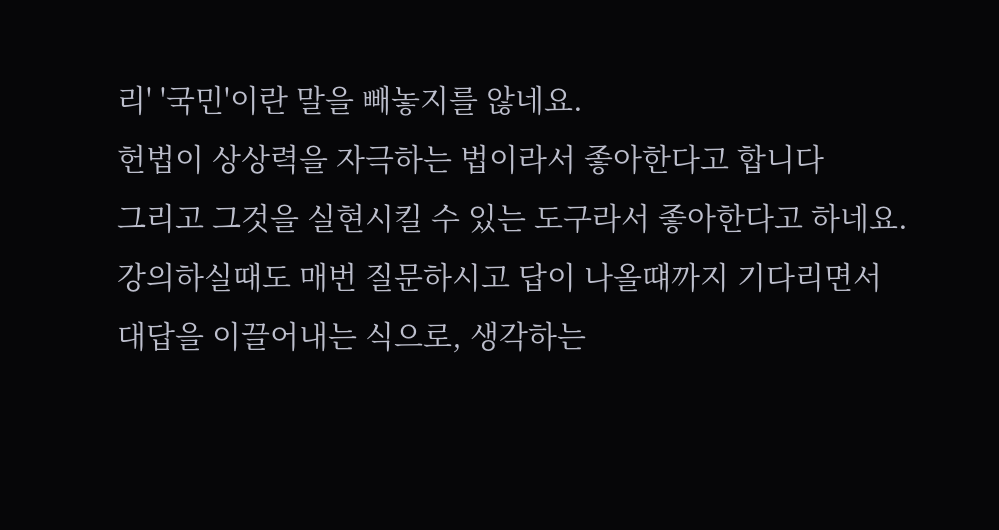리' '국민'이란 말을 빼놓지를 않네요.
헌법이 상상력을 자극하는 법이라서 좋아한다고 합니다
그리고 그것을 실현시킬 수 있는 도구라서 좋아한다고 하네요.
강의하실때도 매번 질문하시고 답이 나올떄까지 기다리면서
대답을 이끌어내는 식으로, 생각하는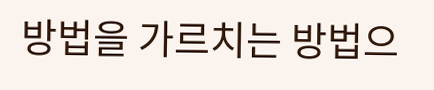방법을 가르치는 방법으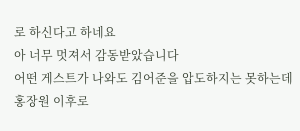로 하신다고 하네요
아 너무 멋져서 감동받았습니다
어떤 게스트가 나와도 김어준을 압도하지는 못하는데
홍장원 이후로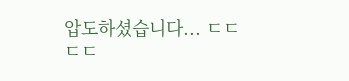압도하셨습니다... ㄷㄷㄷㄷ